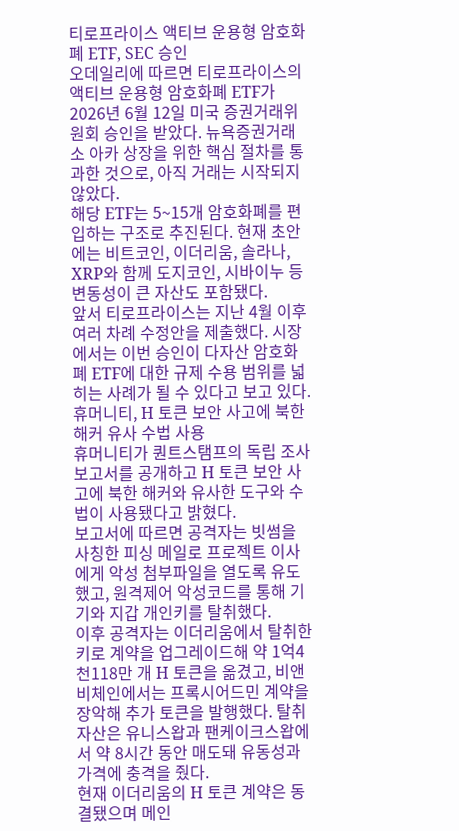티로프라이스 액티브 운용형 암호화폐 ETF, SEC 승인
오데일리에 따르면 티로프라이스의 액티브 운용형 암호화폐 ETF가 2026년 6월 12일 미국 증권거래위원회 승인을 받았다. 뉴욕증권거래소 아카 상장을 위한 핵심 절차를 통과한 것으로, 아직 거래는 시작되지 않았다.
해당 ETF는 5~15개 암호화폐를 편입하는 구조로 추진된다. 현재 초안에는 비트코인, 이더리움, 솔라나, XRP와 함께 도지코인, 시바이누 등 변동성이 큰 자산도 포함됐다.
앞서 티로프라이스는 지난 4월 이후 여러 차례 수정안을 제출했다. 시장에서는 이번 승인이 다자산 암호화폐 ETF에 대한 규제 수용 범위를 넓히는 사례가 될 수 있다고 보고 있다.
휴머니티, H 토큰 보안 사고에 북한 해커 유사 수법 사용
휴머니티가 퀀트스탬프의 독립 조사 보고서를 공개하고 H 토큰 보안 사고에 북한 해커와 유사한 도구와 수법이 사용됐다고 밝혔다.
보고서에 따르면 공격자는 빗썸을 사칭한 피싱 메일로 프로젝트 이사에게 악성 첨부파일을 열도록 유도했고, 원격제어 악성코드를 통해 기기와 지갑 개인키를 탈취했다.
이후 공격자는 이더리움에서 탈취한 키로 계약을 업그레이드해 약 1억4천118만 개 H 토큰을 옮겼고, 비앤비체인에서는 프록시어드민 계약을 장악해 추가 토큰을 발행했다. 탈취 자산은 유니스왑과 팬케이크스왑에서 약 8시간 동안 매도돼 유동성과 가격에 충격을 줬다.
현재 이더리움의 H 토큰 계약은 동결됐으며 메인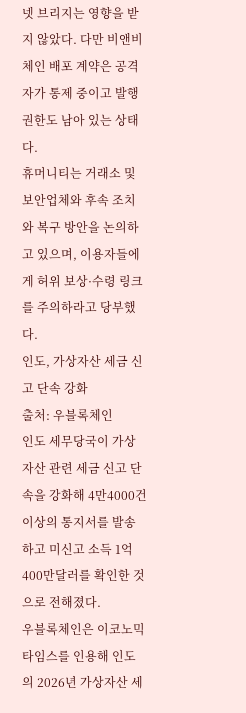넷 브리지는 영향을 받지 않았다. 다만 비앤비체인 배포 계약은 공격자가 통제 중이고 발행 권한도 남아 있는 상태다.
휴머니티는 거래소 및 보안업체와 후속 조치와 복구 방안을 논의하고 있으며, 이용자들에게 허위 보상·수령 링크를 주의하라고 당부했다.
인도, 가상자산 세금 신고 단속 강화
출처: 우블록체인
인도 세무당국이 가상자산 관련 세금 신고 단속을 강화해 4만4000건 이상의 통지서를 발송하고 미신고 소득 1억400만달러를 확인한 것으로 전해졌다.
우블록체인은 이코노믹타임스를 인용해 인도의 2026년 가상자산 세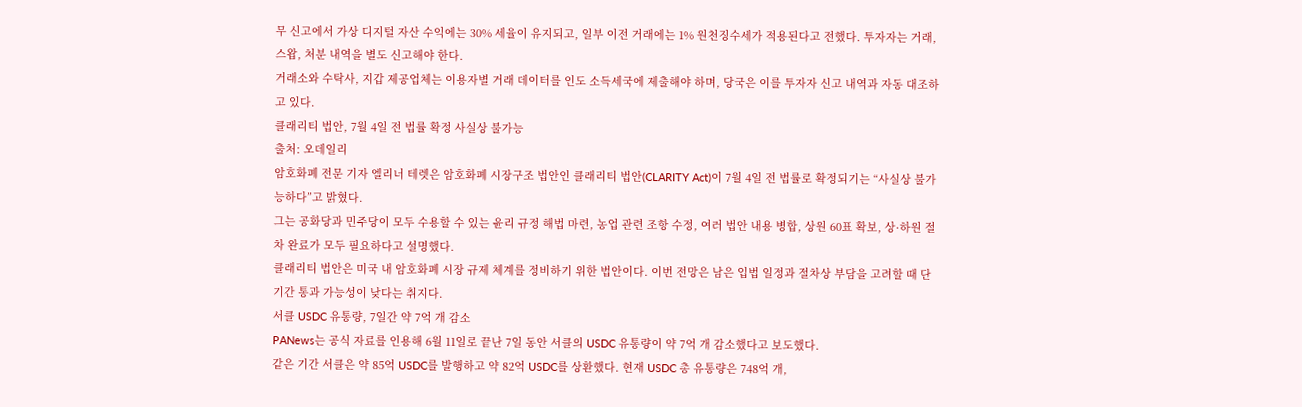무 신고에서 가상 디지털 자산 수익에는 30% 세율이 유지되고, 일부 이전 거래에는 1% 원천징수세가 적용된다고 전했다. 투자자는 거래, 스왑, 처분 내역을 별도 신고해야 한다.
거래소와 수탁사, 지갑 제공업체는 이용자별 거래 데이터를 인도 소득세국에 제출해야 하며, 당국은 이를 투자자 신고 내역과 자동 대조하고 있다.
클래리티 법안, 7월 4일 전 법률 확정 사실상 불가능
출처: 오데일리
암호화폐 전문 기자 엘리너 테렛은 암호화폐 시장구조 법안인 클래리티 법안(CLARITY Act)이 7월 4일 전 법률로 확정되기는 “사실상 불가능하다”고 밝혔다.
그는 공화당과 민주당이 모두 수용할 수 있는 윤리 규정 해법 마련, 농업 관련 조항 수정, 여러 법안 내용 병합, 상원 60표 확보, 상·하원 절차 완료가 모두 필요하다고 설명했다.
클래리티 법안은 미국 내 암호화폐 시장 규제 체계를 정비하기 위한 법안이다. 이번 전망은 남은 입법 일정과 절차상 부담을 고려할 때 단기간 통과 가능성이 낮다는 취지다.
서클 USDC 유통량, 7일간 약 7억 개 감소
PANews는 공식 자료를 인용해 6월 11일로 끝난 7일 동안 서클의 USDC 유통량이 약 7억 개 감소했다고 보도했다.
같은 기간 서클은 약 85억 USDC를 발행하고 약 82억 USDC를 상환했다. 현재 USDC 총 유통량은 748억 개,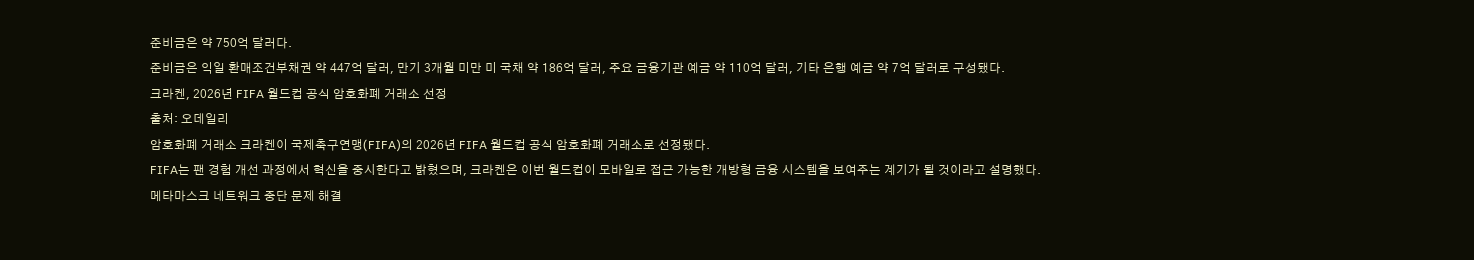준비금은 약 750억 달러다.
준비금은 익일 환매조건부채권 약 447억 달러, 만기 3개월 미만 미 국채 약 186억 달러, 주요 금융기관 예금 약 110억 달러, 기타 은행 예금 약 7억 달러로 구성됐다.
크라켄, 2026년 FIFA 월드컵 공식 암호화폐 거래소 선정
출처: 오데일리
암호화폐 거래소 크라켄이 국제축구연맹(FIFA)의 2026년 FIFA 월드컵 공식 암호화폐 거래소로 선정됐다.
FIFA는 팬 경험 개선 과정에서 혁신을 중시한다고 밝혔으며, 크라켄은 이번 월드컵이 모바일로 접근 가능한 개방형 금융 시스템을 보여주는 계기가 될 것이라고 설명했다.
메타마스크 네트워크 중단 문제 해결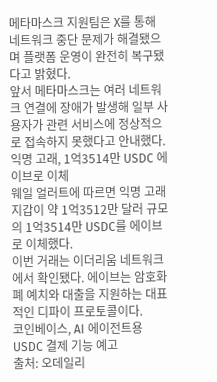메타마스크 지원팀은 X를 통해 네트워크 중단 문제가 해결됐으며 플랫폼 운영이 완전히 복구됐다고 밝혔다.
앞서 메타마스크는 여러 네트워크 연결에 장애가 발생해 일부 사용자가 관련 서비스에 정상적으로 접속하지 못했다고 안내했다.
익명 고래, 1억3514만 USDC 에이브로 이체
웨일 얼러트에 따르면 익명 고래 지갑이 약 1억3512만 달러 규모의 1억3514만 USDC를 에이브로 이체했다.
이번 거래는 이더리움 네트워크에서 확인됐다. 에이브는 암호화폐 예치와 대출을 지원하는 대표적인 디파이 프로토콜이다.
코인베이스, AI 에이전트용 USDC 결제 기능 예고
출처: 오데일리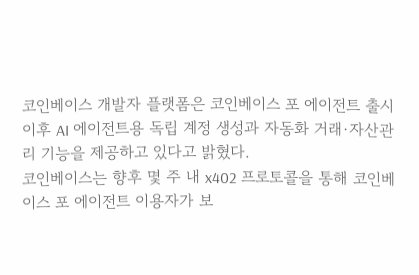코인베이스 개발자 플랫폼은 코인베이스 포 에이전트 출시 이후 AI 에이전트용 독립 계정 생성과 자동화 거래·자산관리 기능을 제공하고 있다고 밝혔다.
코인베이스는 향후 몇 주 내 x402 프로토콜을 통해 코인베이스 포 에이전트 이용자가 보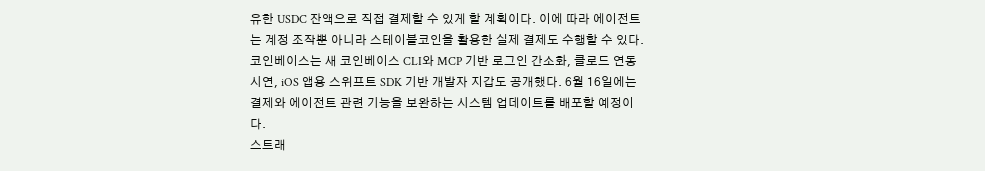유한 USDC 잔액으로 직접 결제할 수 있게 할 계획이다. 이에 따라 에이전트는 계정 조작뿐 아니라 스테이블코인을 활용한 실제 결제도 수행할 수 있다.
코인베이스는 새 코인베이스 CLI와 MCP 기반 로그인 간소화, 클로드 연동 시연, iOS 앱용 스위프트 SDK 기반 개발자 지갑도 공개했다. 6월 16일에는 결제와 에이전트 관련 기능을 보완하는 시스템 업데이트를 배포할 예정이다.
스트래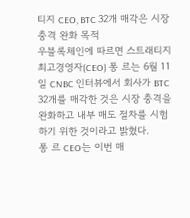티지 CEO, BTC 32개 매각은 시장 충격 완화 목적
우블록체인에 따르면 스트래티지 최고경영자(CEO) 퐁 르는 6월 11일 CNBC 인터뷰에서 회사가 BTC 32개를 매각한 것은 시장 충격을 완화하고 내부 매도 절차를 시험하기 위한 것이라고 밝혔다.
퐁 르 CEO는 이번 매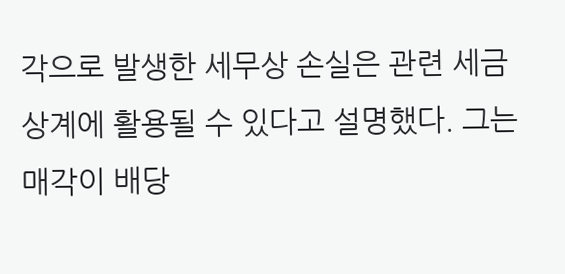각으로 발생한 세무상 손실은 관련 세금 상계에 활용될 수 있다고 설명했다. 그는 매각이 배당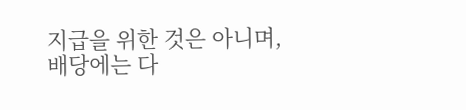지급을 위한 것은 아니며, 배당에는 다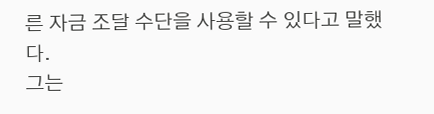른 자금 조달 수단을 사용할 수 있다고 말했다.
그는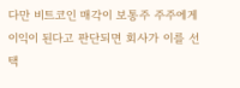다만 비트코인 매각이 보통주 주주에게 이익이 된다고 판단되면 회사가 이를 선택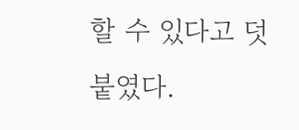할 수 있다고 덧붙였다.